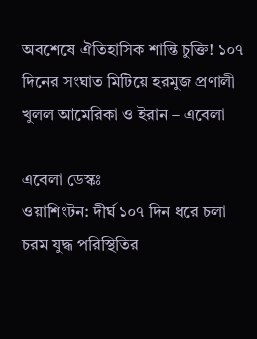অবশেষে ঐতিহাসিক শান্তি চুক্তি! ১০৭ দিনের সংঘাত মিটিয়ে হরমুজ প্রণালী খুলল আমেরিকা ও ইরান – এবেলা

এবেলা ডেস্কঃ
ওয়াশিংটন: দীর্ঘ ১০৭ দিন ধরে চলা চরম যুদ্ধ পরিস্থিতির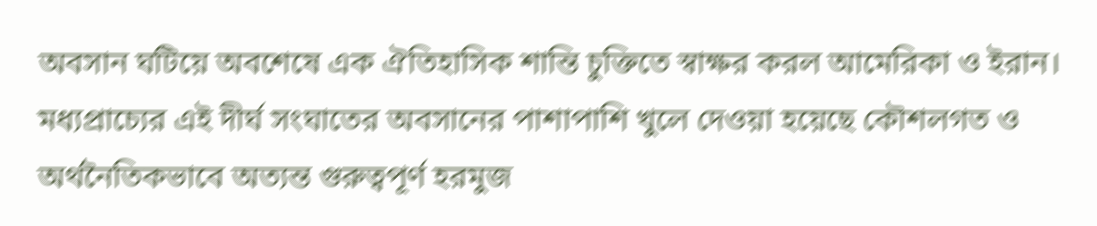অবসান ঘটিয়ে অবশেষে এক ঐতিহাসিক শান্তি চুক্তিতে স্বাক্ষর করল আমেরিকা ও ইরান। মধ্যপ্রাচ্যের এই দীর্ঘ সংঘাতের অবসানের পাশাপাশি খুলে দেওয়া হয়েছে কৌশলগত ও অর্থনৈতিকভাবে অত্যন্ত গুরুত্বপূর্ণ হরমুজ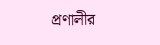প্রণালীর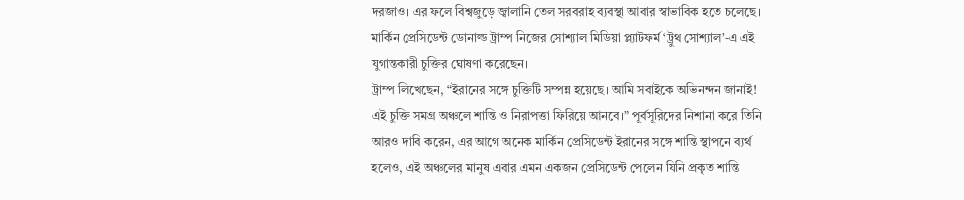দরজাও। এর ফলে বিশ্বজুড়ে জ্বালানি তেল সরবরাহ ব্যবস্থা আবার স্বাভাবিক হতে চলেছে। মার্কিন প্রেসিডেন্ট ডোনাল্ড ট্রাম্প নিজের সোশ্যাল মিডিয়া প্ল্যাটফর্ম ‘ট্রুথ সোশ্যাল’-এ এই যুগান্তকারী চুক্তির ঘোষণা করেছেন।
ট্রাম্প লিখেছেন, “ইরানের সঙ্গে চুক্তিটি সম্পন্ন হয়েছে। আমি সবাইকে অভিনন্দন জানাই! এই চুক্তি সমগ্র অঞ্চলে শান্তি ও নিরাপত্তা ফিরিয়ে আনবে।” পূর্বসূরিদের নিশানা করে তিনি আরও দাবি করেন, এর আগে অনেক মার্কিন প্রেসিডেন্ট ইরানের সঙ্গে শান্তি স্থাপনে ব্যর্থ হলেও, এই অঞ্চলের মানুষ এবার এমন একজন প্রেসিডেন্ট পেলেন যিনি প্রকৃত শান্তি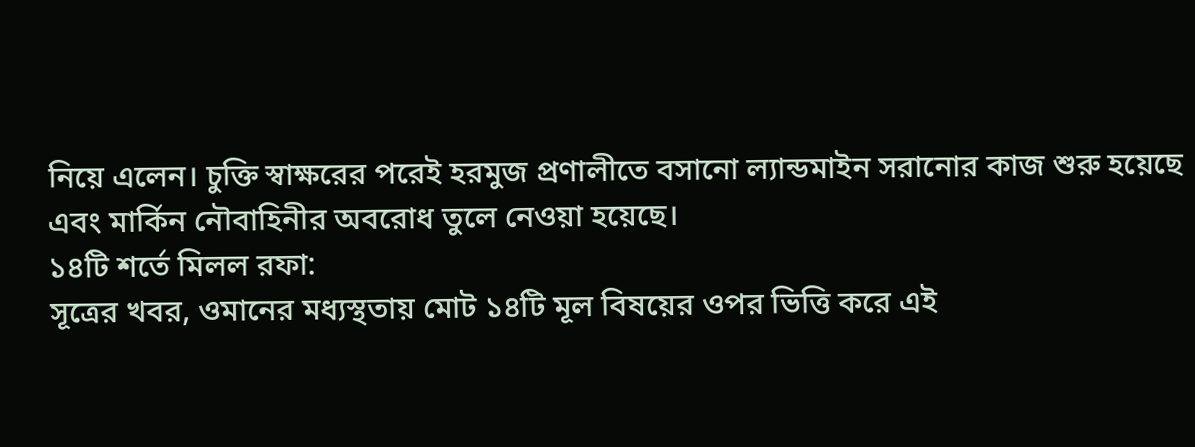নিয়ে এলেন। চুক্তি স্বাক্ষরের পরেই হরমুজ প্রণালীতে বসানো ল্যান্ডমাইন সরানোর কাজ শুরু হয়েছে এবং মার্কিন নৌবাহিনীর অবরোধ তুলে নেওয়া হয়েছে।
১৪টি শর্তে মিলল রফা:
সূত্রের খবর, ওমানের মধ্যস্থতায় মোট ১৪টি মূল বিষয়ের ওপর ভিত্তি করে এই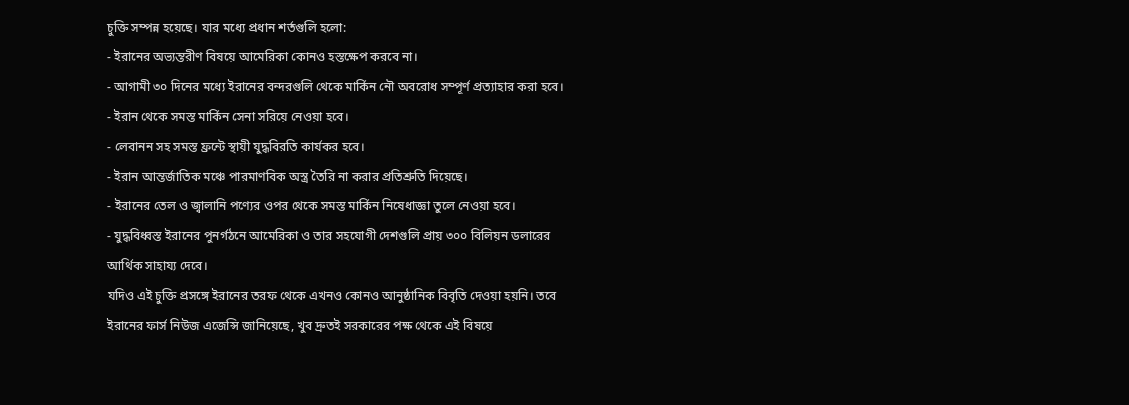চুক্তি সম্পন্ন হয়েছে। যার মধ্যে প্রধান শর্তগুলি হলো:
- ইরানের অভ্যন্তরীণ বিষয়ে আমেরিকা কোনও হস্তক্ষেপ করবে না।
- আগামী ৩০ দিনের মধ্যে ইরানের বন্দরগুলি থেকে মার্কিন নৌ অবরোধ সম্পূর্ণ প্রত্যাহার করা হবে।
- ইরান থেকে সমস্ত মার্কিন সেনা সরিয়ে নেওয়া হবে।
- লেবানন সহ সমস্ত ফ্রন্টে স্থায়ী যুদ্ধবিরতি কার্যকর হবে।
- ইরান আন্তর্জাতিক মঞ্চে পারমাণবিক অস্ত্র তৈরি না করার প্রতিশ্রুতি দিয়েছে।
- ইরানের তেল ও জ্বালানি পণ্যের ওপর থেকে সমস্ত মার্কিন নিষেধাজ্ঞা তুলে নেওয়া হবে।
- যুদ্ধবিধ্বস্ত ইরানের পুনর্গঠনে আমেরিকা ও তার সহযোগী দেশগুলি প্রায় ৩০০ বিলিয়ন ডলারের আর্থিক সাহায্য দেবে।
যদিও এই চুক্তি প্রসঙ্গে ইরানের তরফ থেকে এখনও কোনও আনুষ্ঠানিক বিবৃতি দেওয়া হয়নি। তবে ইরানের ফার্স নিউজ এজেন্সি জানিয়েছে, খুব দ্রুতই সরকারের পক্ষ থেকে এই বিষয়ে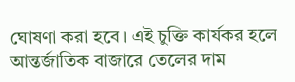ঘোষণা করা হবে। এই চুক্তি কার্যকর হলে আন্তর্জাতিক বাজারে তেলের দাম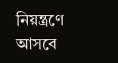নিয়ন্ত্রণে আসবে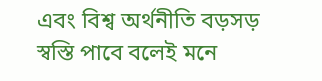এবং বিশ্ব অর্থনীতি বড়সড় স্বস্তি পাবে বলেই মনে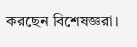করছেন বিশেষজ্ঞরা।